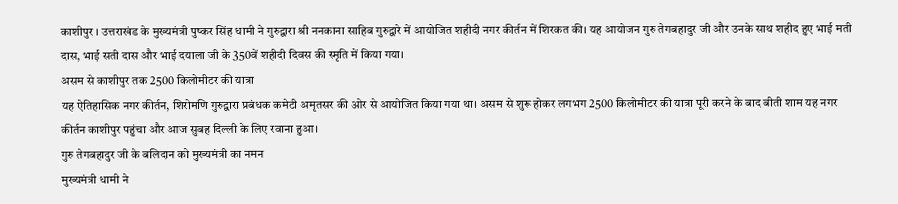काशीपुर । उत्तराखंड के मुख्यमंत्री पुष्कर सिंह धामी ने गुरुद्वारा श्री ननकाना साहिब गुरुद्वारे में आयोजित शहीदी नगर कीर्तन में शिरकत की। यह आयोजन गुरु तेगबहादुर जी और उनके साथ शहीद हुए भाई मती दास, भाई सती दास और भाई दयाला जी के 350वें शहीदी दिवस की स्मृति में किया गया।
असम से काशीपुर तक 2500 किलोमीटर की यात्रा
यह ऐतिहासिक नगर कीर्तन, शिरोमणि गुरुद्वारा प्रबंधक कमेटी अमृतसर की ओर से आयोजित किया गया था। असम से शुरू होकर लगभग 2500 किलोमीटर की यात्रा पूरी करने के बाद बीती शाम यह नगर कीर्तन काशीपुर पहुंचा और आज सुबह दिल्ली के लिए रवाना हुआ।
गुरु तेगबहादुर जी के बलिदान को मुख्यमंत्री का नमन
मुख्यमंत्री धामी ने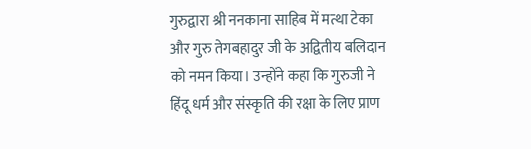गुरुद्वारा श्री ननकाना साहिब में मत्था टेका और गुरु तेगबहादुर जी के अद्वितीय बलिदान को नमन किया। उन्होंने कहा कि गुरुजी ने हिंदू धर्म और संस्कृति की रक्षा के लिए प्राण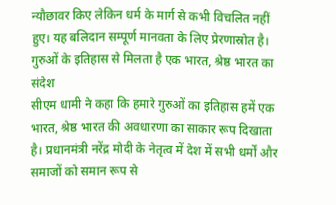न्यौछावर किए लेकिन धर्म के मार्ग से कभी विचलित नहीं हुए। यह बलिदान सम्पूर्ण मानवता के लिए प्रेरणास्रोत है।
गुरुओं के इतिहास से मिलता है एक भारत, श्रेष्ठ भारत का संदेश
सीएम धामी ने कहा कि हमारे गुरुओं का इतिहास हमें एक भारत, श्रेष्ठ भारत की अवधारणा का साकार रूप दिखाता है। प्रधानमंत्री नरेंद्र मोदी के नेतृत्व में देश में सभी धर्मों और समाजों को समान रूप से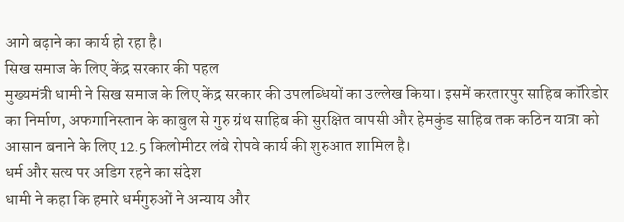आगे बढ़ाने का कार्य हो रहा है।
सिख समाज के लिए केंद्र सरकार की पहल
मुख्यमंत्री धामी ने सिख समाज के लिए केंद्र सरकार की उपलब्धियों का उल्लेख किया। इसमें करतारपुर साहिब कॉरिडोर का निर्माण, अफगानिस्तान के काबुल से गुरु ग्रंथ साहिब की सुरक्षित वापसी और हेमकुंड साहिब तक कठिन यात्रा को आसान बनाने के लिए 12.5 किलोमीटर लंबे रोपवे कार्य की शुरुआत शामिल है।
धर्म और सत्य पर अडिग रहने का संदेश
धामी ने कहा कि हमारे धर्मगुरुओं ने अन्याय और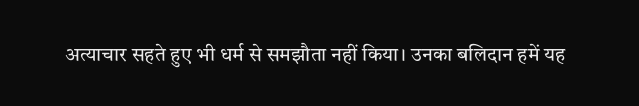अत्याचार सहते हुए भी धर्म से समझौता नहीं किया। उनका बलिदान हमें यह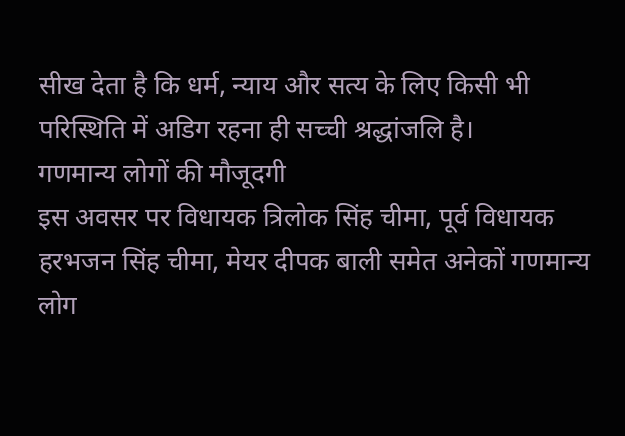सीख देता है कि धर्म, न्याय और सत्य के लिए किसी भी परिस्थिति में अडिग रहना ही सच्ची श्रद्धांजलि है।
गणमान्य लोगों की मौजूदगी
इस अवसर पर विधायक त्रिलोक सिंह चीमा, पूर्व विधायक हरभजन सिंह चीमा, मेयर दीपक बाली समेत अनेकों गणमान्य लोग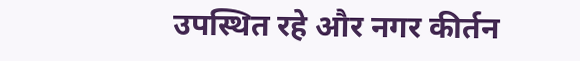उपस्थित रहे और नगर कीर्तन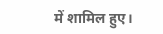में शामिल हुए।